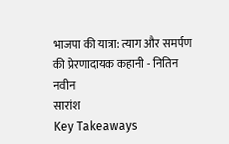भाजपा की यात्रा: त्याग और समर्पण की प्रेरणादायक कहानी - नितिन नवीन
सारांश
Key Takeaways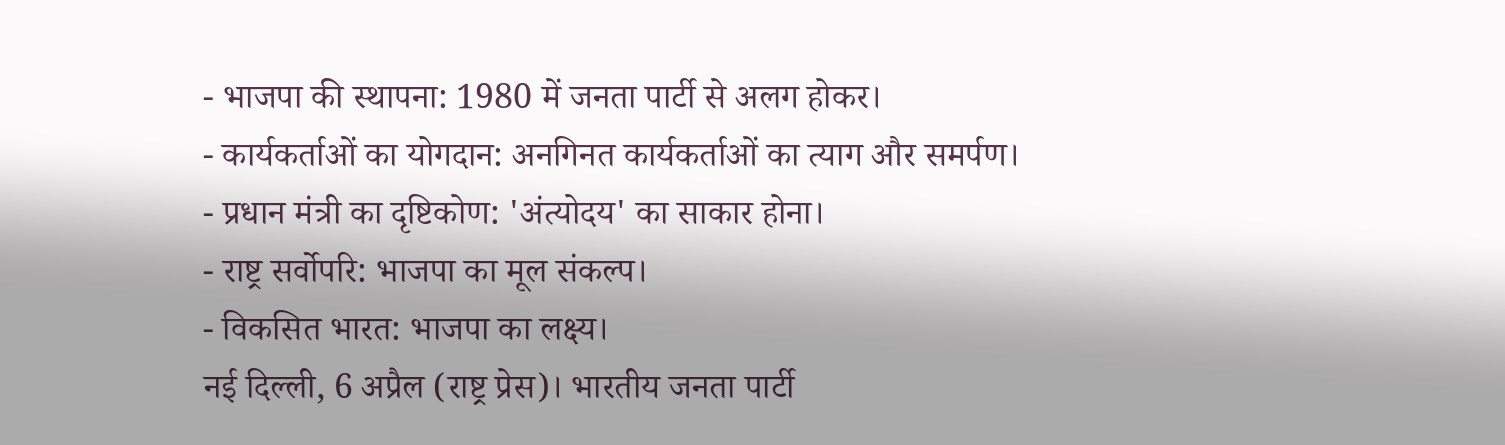- भाजपा की स्थापना: 1980 में जनता पार्टी से अलग होकर।
- कार्यकर्ताओं का योगदान: अनगिनत कार्यकर्ताओं का त्याग और समर्पण।
- प्रधान मंत्री का दृष्टिकोण: 'अंत्योदय' का साकार होना।
- राष्ट्र सर्वोपरि: भाजपा का मूल संकल्प।
- विकसित भारत: भाजपा का लक्ष्य।
नई दिल्ली, 6 अप्रैल (राष्ट्र प्रेस)। भारतीय जनता पार्टी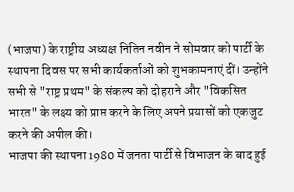(भाजपा) के राष्ट्रीय अध्यक्ष नितिन नवीन ने सोमवार को पार्टी के स्थापना दिवस पर सभी कार्यकर्ताओं को शुभकामनाएं दीं। उन्होंने सभी से "राष्ट्र प्रथम" के संकल्प को दोहराने और "विकसित भारत" के लक्ष्य को प्राप्त करने के लिए अपने प्रयासों को एकजुट करने की अपील की।
भाजपा की स्थापना 1980 में जनता पार्टी से विभाजन के बाद हुई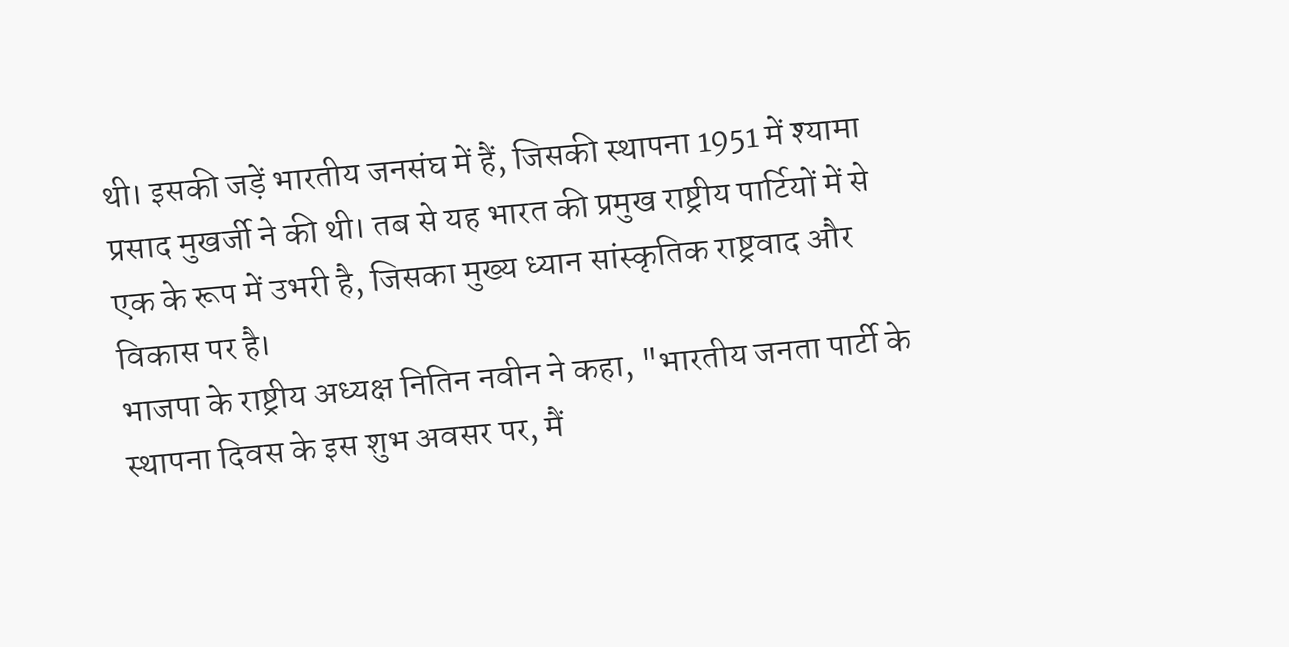थी। इसकी जड़ें भारतीय जनसंघ में हैं, जिसकी स्थापना 1951 में श्यामा प्रसाद मुखर्जी ने की थी। तब से यह भारत की प्रमुख राष्ट्रीय पार्टियों में से एक के रूप में उभरी है, जिसका मुख्य ध्यान सांस्कृतिक राष्ट्रवाद और विकास पर है।
भाजपा के राष्ट्रीय अध्यक्ष नितिन नवीन ने कहा, "भारतीय जनता पार्टी के स्थापना दिवस के इस शुभ अवसर पर, मैं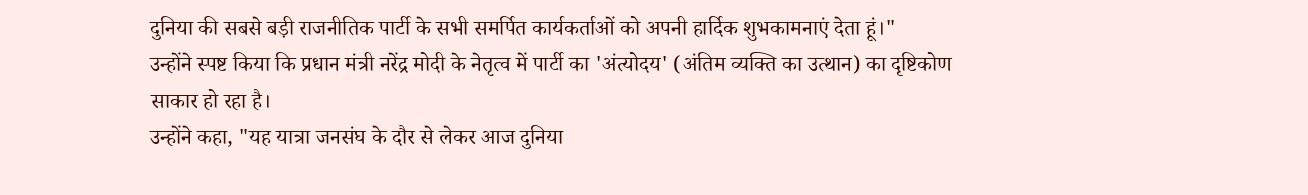दुनिया की सबसे बड़ी राजनीतिक पार्टी के सभी समर्पित कार्यकर्ताओं को अपनी हार्दिक शुभकामनाएं देता हूं।"
उन्होंने स्पष्ट किया कि प्रधान मंत्री नरेंद्र मोदी के नेतृत्व में पार्टी का 'अंत्योदय' (अंतिम व्यक्ति का उत्थान) का दृष्टिकोण साकार हो रहा है।
उन्होंने कहा, "यह यात्रा जनसंघ के दौर से लेकर आज दुनिया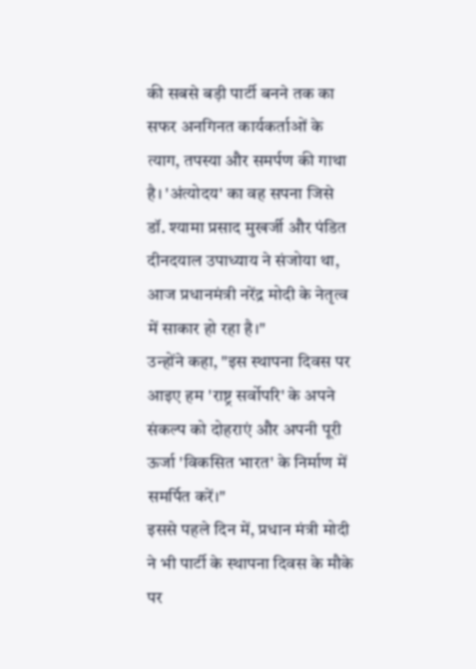की सबसे बड़ी पार्टी बनने तक का सफर अनगिनत कार्यकर्ताओं के त्याग, तपस्या और समर्पण की गाथा है। 'अंत्योदय' का वह सपना जिसे डॉ. श्यामा प्रसाद मुखर्जी और पंडित दीनदयाल उपाध्याय ने संजोया था, आज प्रधानमंत्री नरेंद्र मोदी के नेतृत्व में साकार हो रहा है।"
उन्होंने कहा, "इस स्थापना दिवस पर आइए हम 'राष्ट्र सर्वोपरि' के अपने संकल्प को दोहराएं और अपनी पूरी ऊर्जा 'विकसित भारत' के निर्माण में समर्पित करें।"
इससे पहले दिन में, प्रधान मंत्री मोदी ने भी पार्टी के स्थापना दिवस के मौके पर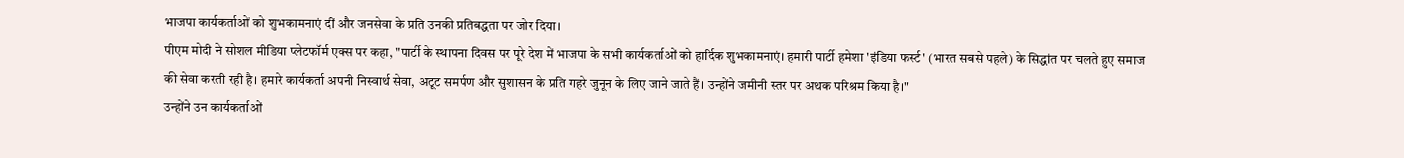भाजपा कार्यकर्ताओं को शुभकामनाएं दीं और जनसेवा के प्रति उनकी प्रतिबद्धता पर जोर दिया।
पीएम मोदी ने सोशल मीडिया प्लेटफॉर्म एक्स पर कहा, "पार्टी के स्थापना दिवस पर पूरे देश में भाजपा के सभी कार्यकर्ताओं को हार्दिक शुभकामनाएं। हमारी पार्टी हमेशा 'इंडिया फर्स्ट' (भारत सबसे पहले) के सिद्धांत पर चलते हुए समाज की सेवा करती रही है। हमारे कार्यकर्ता अपनी निस्वार्थ सेवा, अटूट समर्पण और सुशासन के प्रति गहरे जुनून के लिए जाने जाते हैं। उन्होंने जमीनी स्तर पर अथक परिश्रम किया है।"
उन्होंने उन कार्यकर्ताओं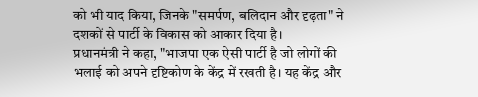को भी याद किया, जिनके "समर्पण, बलिदान और दृढ़ता" ने दशकों से पार्टी के विकास को आकार दिया है।
प्रधानमंत्री ने कहा, "भाजपा एक ऐसी पार्टी है जो लोगों की भलाई को अपने दृष्टिकोण के केंद्र में रखती है। यह केंद्र और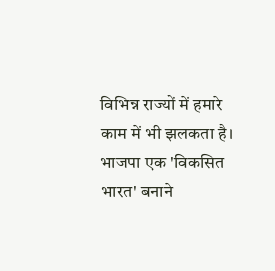विभिन्न राज्यों में हमारे काम में भी झलकता है। भाजपा एक 'विकसित भारत' बनाने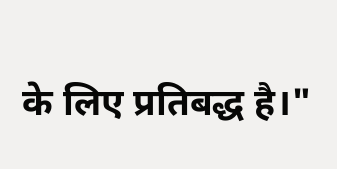के लिए प्रतिबद्ध है।"